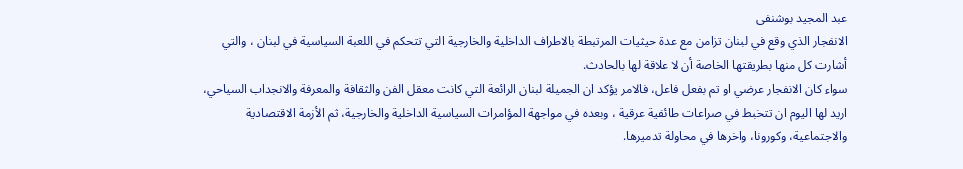عبد المجيد بوشنفى
الانفجار الذي وقع في لبنان تزامن مع عدة حيثيات المرتبطة بالاطراف الداخلية والخارجية التي تتحكم في اللعبة السياسية في لبنان ، والتي أشارت كل منها بطريقتها الخاصة أن لا علاقة لها بالحادث.
سواء كان الانفجار عرضي او تم بفعل فاعل، فالامر يؤكد ان الجميلة لبنان الرائعة التي كانت معقل الفن والثقافة والمعرفة والانجداب السياحي، اريد لها اليوم ان تتخبط في صراعات طائفية عرقية ، وبعده في مواجهة المؤامرات السياسية الداخلية والخارجية، ثم الأزمة الاقتصادية والاجتماعية، وكورونا، واخرها في محاولة تدميرها.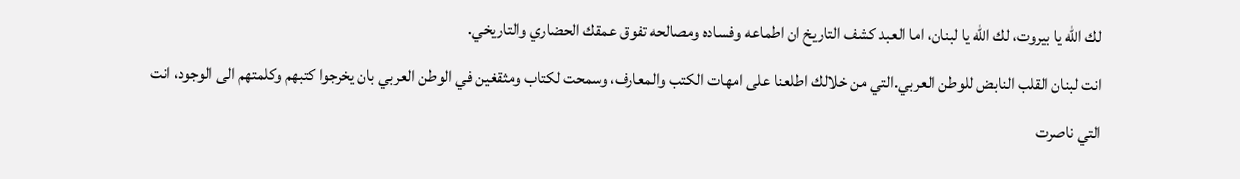لك الله يا بيروت، لك الله يا لبنان، اما العبد كشف التاريخ ان اطماعه وفساده ومصالحه تفوق عمقك الحضاري والتاريخي.
انت لبنان القلب النابض للوطن العربي.التي من خلالك اطلعنا على امهات الكتب والمعارف، وسمحت لكتاب ومثقغين في الوطن العربي بان يخرجوا كتبهم وكلمتهم الى الوجود، انت التي ناصرت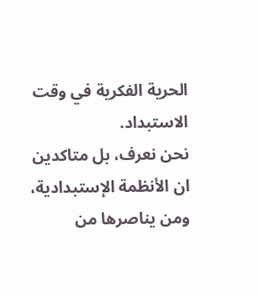الحرية الفكرية في وقت الاستبداد.
نحن نعرف، بل متاكدين ان الأنظمة الإستبدادية، ومن يناصرها من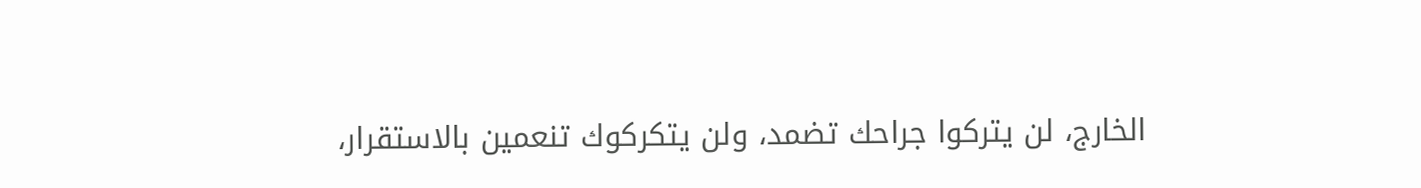الخارج، لن يتركوا جراحك تضمد، ولن يتكركوك تنعمين بالاستقرار،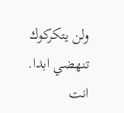ولن يتكركوك تنهضي ابدا.
انت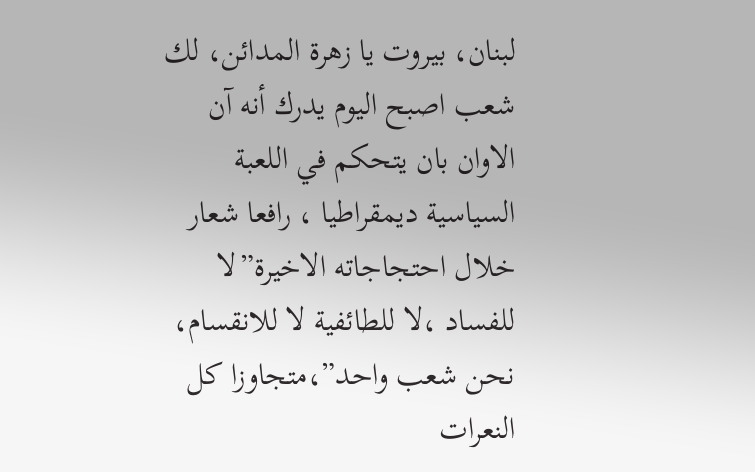لبنان، بيروت يا زهرة المدائن، لك شعب اصبح اليوم يدرك أنه آن الاوان بان يتحكم في اللعبة السياسية ديمقراطيا ، رافعا شعار خلال احتجاجاته الاخيرة”لا للفساد ،لا للطائفية لا للانقسام، نحن شعب واحد”،متجاوزا كل النعرات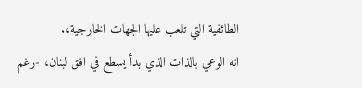الطائفية التي تلعب عليها الجهات الخارجية،.
انه الوعي بالذات الذي بدأ يسطع في افق لبنان، -رغم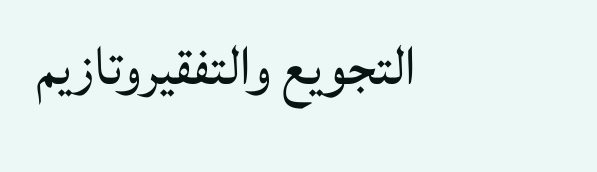التجويع والتفقيروتازيم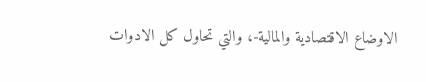الاوضاع الاقتصادية والمالية-، والتي تحاول كل الادوات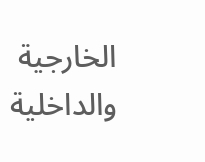الخارجية والداخلية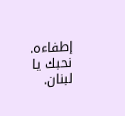إطفاءه.
نحبك يا لبنان.